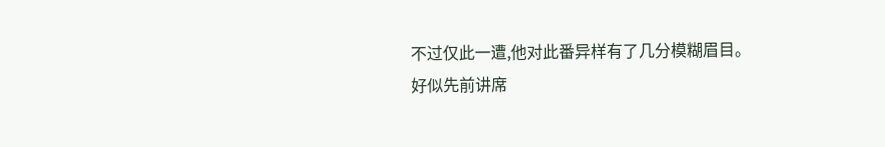不过仅此一遭,他对此番异样有了几分模糊眉目。
好似先前讲席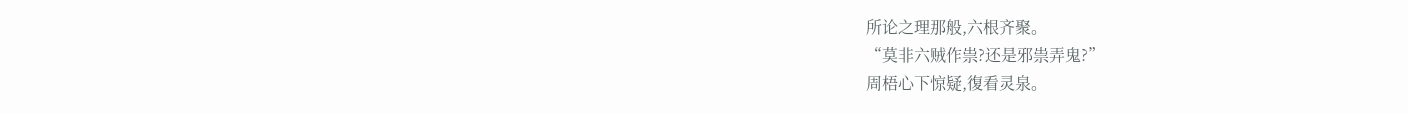所论之理那般,六根齐聚。
“莫非六贼作祟?还是邪祟弄鬼?”
周梧心下惊疑,復看灵泉。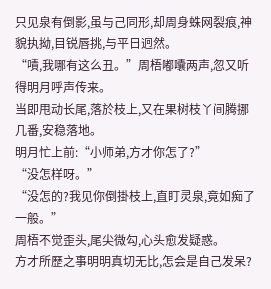只见泉有倒影,虽与己同形,却周身蛛网裂痕,神貌执拗,目锐唇挑,与平日迥然。
“嘖,我哪有这么丑。”周梧嘟囔两声,忽又听得明月呼声传来。
当即甩动长尾,落於枝上,又在果树枝丫间腾挪几番,安稳落地。
明月忙上前:“小师弟,方才你怎了?”
“没怎样呀。”
“没怎的?我见你倒掛枝上,直盯灵泉,竟如痴了一般。”
周梧不觉歪头,尾尖微勾,心头愈发疑惑。
方才所歷之事明明真切无比,怎会是自己发呆?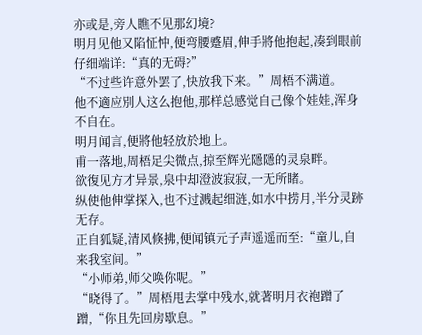亦或是,旁人瞧不见那幻境?
明月见他又陷怔忡,便弯腰蹙眉,伸手將他抱起,凑到眼前仔细端详:“真的无碍?”
“不过些许意外罢了,快放我下来。”周梧不满道。
他不適应別人这么抱他,那样总感觉自己像个娃娃,浑身不自在。
明月闻言,便將他轻放於地上。
甫一落地,周梧足尖微点,掠至辉光隱隱的灵泉畔。
欲復见方才异景,泉中却澄波寂寂,一无所睹。
纵使他伸掌探入,也不过溅起细涟,如水中捞月,半分灵跡无存。
正自狐疑,清风倏拂,便闻镇元子声遥遥而至:“童儿,自来我室间。”
“小师弟,师父唤你呢。”
“晓得了。”周梧甩去掌中残水,就著明月衣袍蹭了蹭,“你且先回房歇息。”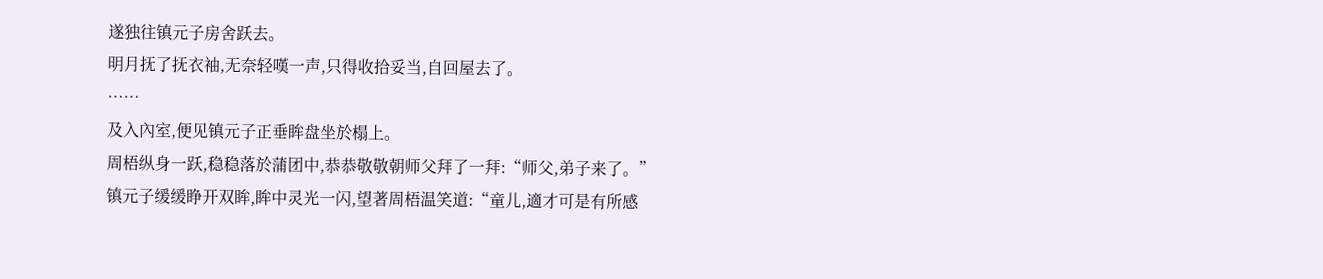遂独往镇元子房舍跃去。
明月抚了抚衣袖,无奈轻嘆一声,只得收拾妥当,自回屋去了。
……
及入內室,便见镇元子正垂眸盘坐於榻上。
周梧纵身一跃,稳稳落於蒲团中,恭恭敬敬朝师父拜了一拜:“师父,弟子来了。”
镇元子缓缓睁开双眸,眸中灵光一闪,望著周梧温笑道:“童儿,適才可是有所感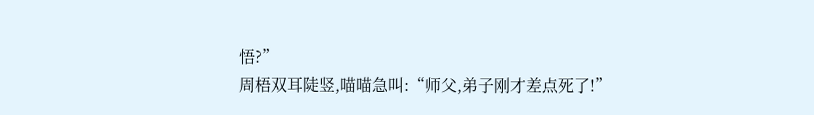悟?”
周梧双耳陡竖,喵喵急叫:“师父,弟子刚才差点死了!”